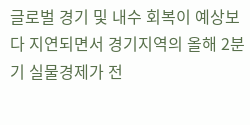글로벌 경기 및 내수 회복이 예상보다 지연되면서 경기지역의 올해 2분기 실물경제가 전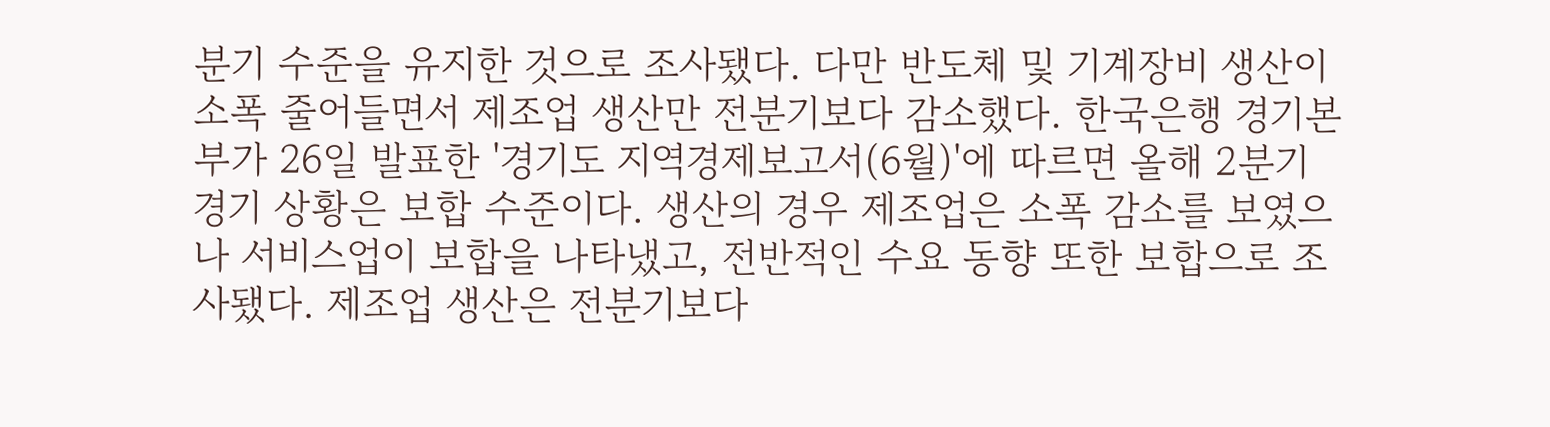분기 수준을 유지한 것으로 조사됐다. 다만 반도체 및 기계장비 생산이 소폭 줄어들면서 제조업 생산만 전분기보다 감소했다. 한국은행 경기본부가 26일 발표한 '경기도 지역경제보고서(6월)'에 따르면 올해 2분기 경기 상황은 보합 수준이다. 생산의 경우 제조업은 소폭 감소를 보였으나 서비스업이 보합을 나타냈고, 전반적인 수요 동향 또한 보합으로 조사됐다. 제조업 생산은 전분기보다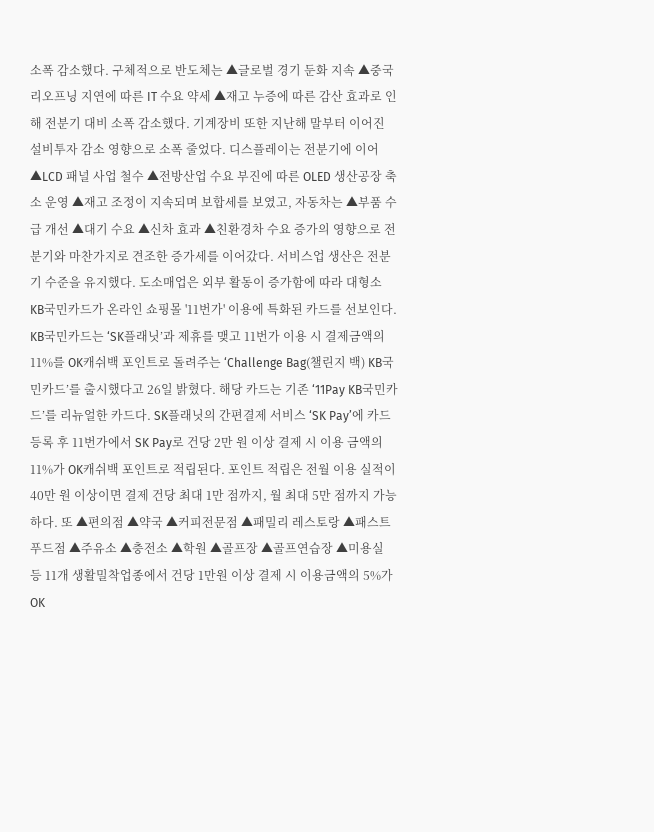소폭 감소했다. 구체적으로 반도체는 ▲글로벌 경기 둔화 지속 ▲중국 리오프닝 지연에 따른 IT 수요 약세 ▲재고 누증에 따른 감산 효과로 인해 전분기 대비 소폭 감소했다. 기계장비 또한 지난해 말부터 이어진 설비투자 감소 영향으로 소폭 줄었다. 디스플레이는 전분기에 이어 ▲LCD 패널 사업 철수 ▲전방산업 수요 부진에 따른 OLED 생산공장 축소 운영 ▲재고 조정이 지속되며 보합세를 보였고, 자동차는 ▲부품 수급 개선 ▲대기 수요 ▲신차 효과 ▲친환경차 수요 증가의 영향으로 전분기와 마찬가지로 견조한 증가세를 이어갔다. 서비스업 생산은 전분기 수준을 유지했다. 도소매업은 외부 활동이 증가함에 따라 대형소
KB국민카드가 온라인 쇼핑몰 '11번가' 이용에 특화된 카드를 선보인다. KB국민카드는 ‘SK플래닛’과 제휴를 맺고 11번가 이용 시 결제금액의 11%를 OK캐쉬백 포인트로 돌려주는 ‘Challenge Bag(챌린지 백) KB국민카드’를 출시했다고 26일 밝혔다. 해당 카드는 기존 ‘11Pay KB국민카드’를 리뉴얼한 카드다. SK플래닛의 간편결제 서비스 ‘SK Pay’에 카드 등록 후 11번가에서 SK Pay로 건당 2만 원 이상 결제 시 이용 금액의 11%가 OK캐쉬백 포인트로 적립된다. 포인트 적립은 전월 이용 실적이 40만 원 이상이면 결제 건당 최대 1만 점까지, 월 최대 5만 점까지 가능하다. 또 ▲편의점 ▲약국 ▲커피전문점 ▲패밀리 레스토랑 ▲패스트푸드점 ▲주유소 ▲충전소 ▲학원 ▲골프장 ▲골프연습장 ▲미용실 등 11개 생활밀착업종에서 건당 1만원 이상 결제 시 이용금액의 5%가 OK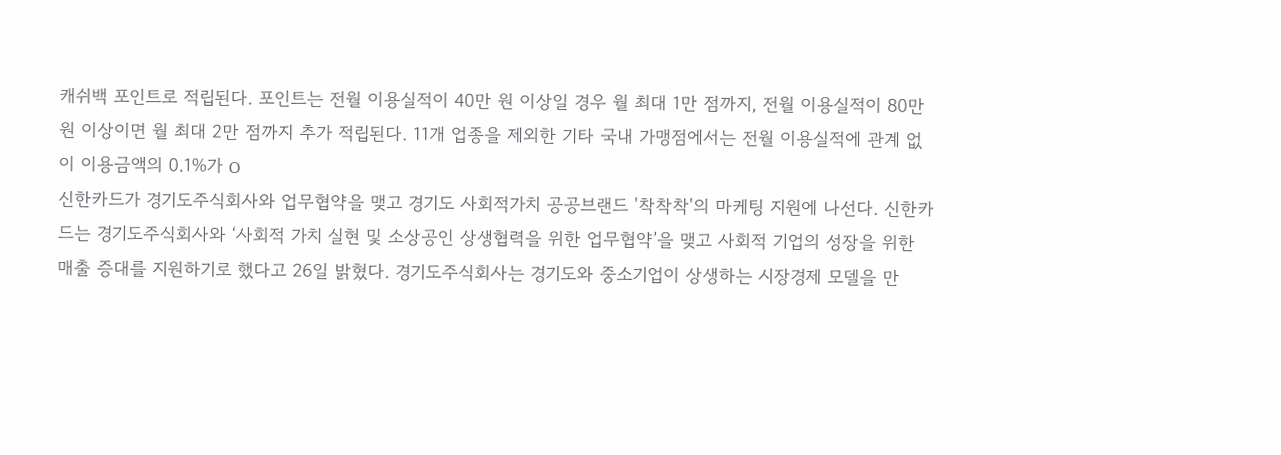캐쉬백 포인트로 적립된다. 포인트는 전월 이용실적이 40만 원 이상일 경우 월 최대 1만 점까지, 전월 이용실적이 80만 원 이상이면 월 최대 2만 점까지 추가 적립된다. 11개 업종을 제외한 기타 국내 가맹점에서는 전월 이용실적에 관계 없이 이용금액의 0.1%가 O
신한카드가 경기도주식회사와 업무협약을 맺고 경기도 사회적가치 공공브랜드 '착착착'의 마케팅 지원에 나선다. 신한카드는 경기도주식회사와 ‘사회적 가치 실현 및 소상공인 상생협력을 위한 업무협약’을 맺고 사회적 기업의 성장을 위한 매출 증대를 지원하기로 했다고 26일 밝혔다. 경기도주식회사는 경기도와 중소기업이 상생하는 시장경제 모델을 만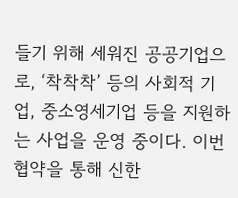들기 위해 세워진 공공기업으로, ‘착착착’ 등의 사회적 기업, 중소영세기업 등을 지원하는 사업을 운영 중이다. 이번 협약을 통해 신한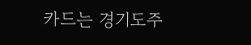카드는 경기도주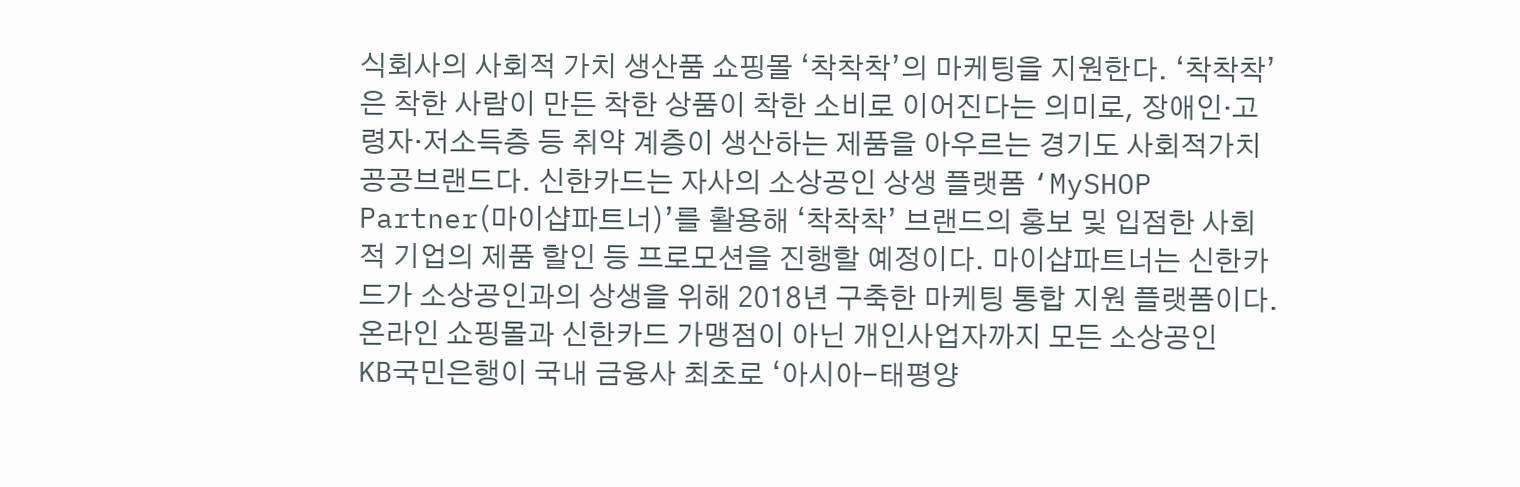식회사의 사회적 가치 생산품 쇼핑몰 ‘착착착’의 마케팅을 지원한다. ‘착착착’은 착한 사람이 만든 착한 상품이 착한 소비로 이어진다는 의미로, 장애인·고령자·저소득층 등 취약 계층이 생산하는 제품을 아우르는 경기도 사회적가치 공공브랜드다. 신한카드는 자사의 소상공인 상생 플랫폼 ‘MySHOP Partner(마이샵파트너)’를 활용해 ‘착착착’ 브랜드의 홍보 및 입점한 사회적 기업의 제품 할인 등 프로모션을 진행할 예정이다. 마이샵파트너는 신한카드가 소상공인과의 상생을 위해 2018년 구축한 마케팅 통합 지원 플랫폼이다. 온라인 쇼핑몰과 신한카드 가맹점이 아닌 개인사업자까지 모든 소상공인
KB국민은행이 국내 금융사 최초로 ‘아시아-태평양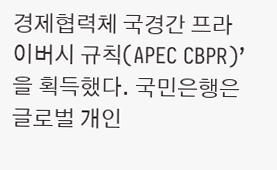경제협력체 국경간 프라이버시 규칙(APEC CBPR)’을 획득했다. 국민은행은 글로벌 개인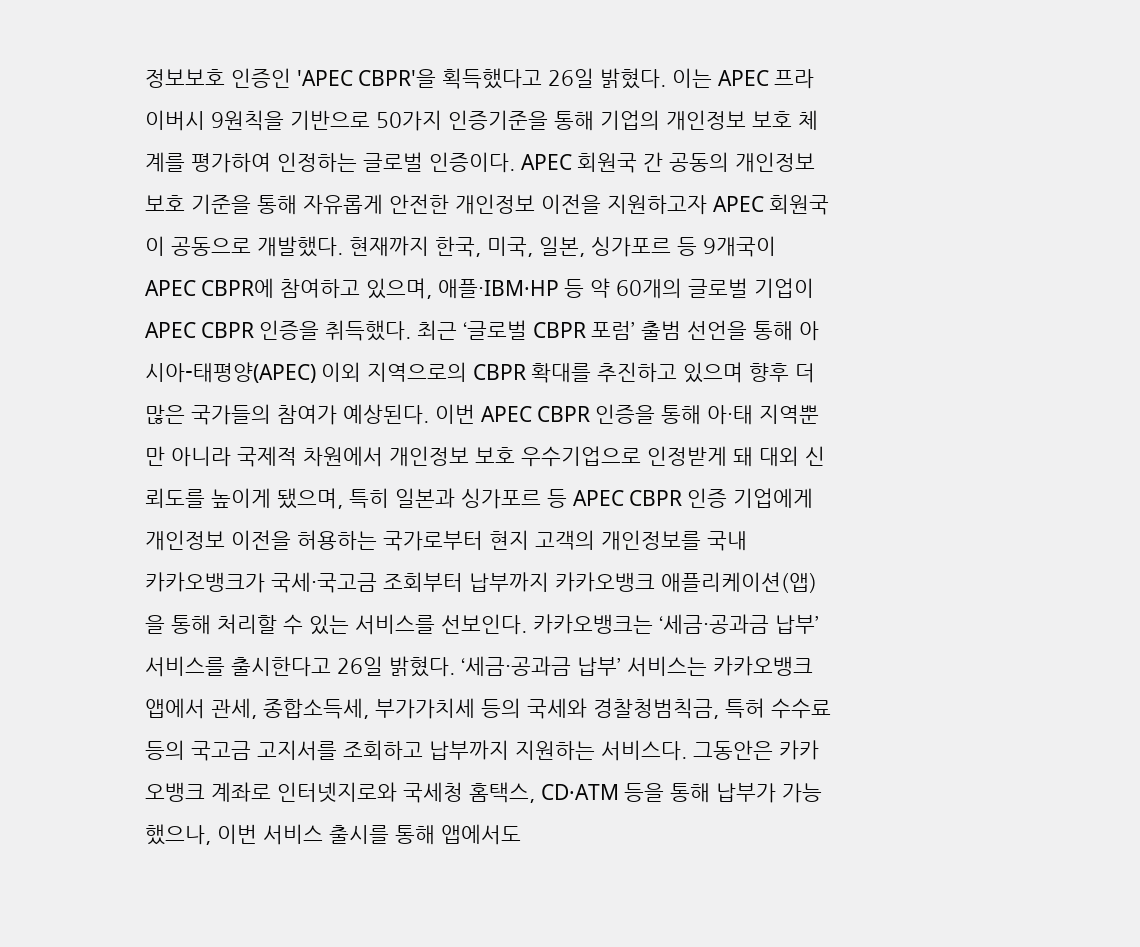정보보호 인증인 'APEC CBPR'을 획득했다고 26일 밝혔다. 이는 APEC 프라이버시 9원칙을 기반으로 50가지 인증기준을 통해 기업의 개인정보 보호 체계를 평가하여 인정하는 글로벌 인증이다. APEC 회원국 간 공동의 개인정보 보호 기준을 통해 자유롭게 안전한 개인정보 이전을 지원하고자 APEC 회원국이 공동으로 개발했다. 현재까지 한국, 미국, 일본, 싱가포르 등 9개국이 APEC CBPR에 참여하고 있으며, 애플·IBM·HP 등 약 60개의 글로벌 기업이 APEC CBPR 인증을 취득했다. 최근 ‘글로벌 CBPR 포럼’ 출범 선언을 통해 아시아-태평양(APEC) 이외 지역으로의 CBPR 확대를 추진하고 있으며 향후 더 많은 국가들의 참여가 예상된다. 이번 APEC CBPR 인증을 통해 아·태 지역뿐만 아니라 국제적 차원에서 개인정보 보호 우수기업으로 인정받게 돼 대외 신뢰도를 높이게 됐으며, 특히 일본과 싱가포르 등 APEC CBPR 인증 기업에게 개인정보 이전을 허용하는 국가로부터 현지 고객의 개인정보를 국내
카카오뱅크가 국세·국고금 조회부터 납부까지 카카오뱅크 애플리케이션(앱)을 통해 처리할 수 있는 서비스를 선보인다. 카카오뱅크는 ‘세금·공과금 납부’ 서비스를 출시한다고 26일 밝혔다. ‘세금·공과금 납부’ 서비스는 카카오뱅크 앱에서 관세, 종합소득세, 부가가치세 등의 국세와 경찰청범칙금, 특허 수수료 등의 국고금 고지서를 조회하고 납부까지 지원하는 서비스다. 그동안은 카카오뱅크 계좌로 인터넷지로와 국세청 홈택스, CD·ATM 등을 통해 납부가 가능했으나, 이번 서비스 출시를 통해 앱에서도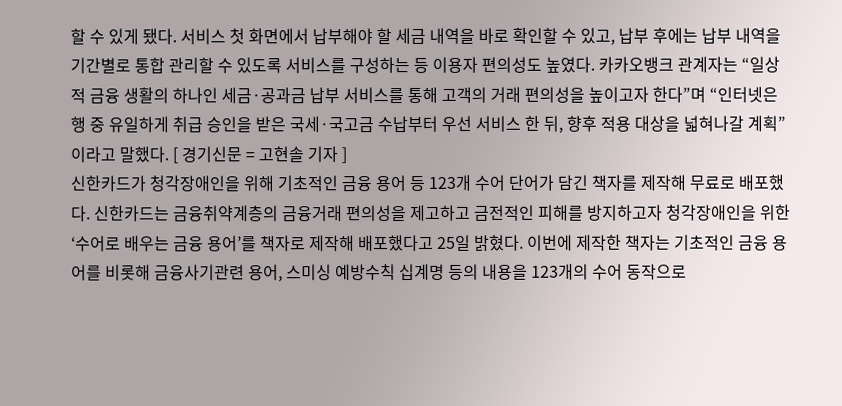할 수 있게 됐다. 서비스 첫 화면에서 납부해야 할 세금 내역을 바로 확인할 수 있고, 납부 후에는 납부 내역을 기간별로 통합 관리할 수 있도록 서비스를 구성하는 등 이용자 편의성도 높였다. 카카오뱅크 관계자는 “일상적 금융 생활의 하나인 세금·공과금 납부 서비스를 통해 고객의 거래 편의성을 높이고자 한다”며 “인터넷은행 중 유일하게 취급 승인을 받은 국세·국고금 수납부터 우선 서비스 한 뒤, 향후 적용 대상을 넓혀나갈 계획”이라고 말했다. [ 경기신문 = 고현솔 기자 ]
신한카드가 청각장애인을 위해 기초적인 금융 용어 등 123개 수어 단어가 담긴 책자를 제작해 무료로 배포했다. 신한카드는 금융취약계층의 금융거래 편의성을 제고하고 금전적인 피해를 방지하고자 청각장애인을 위한 ‘수어로 배우는 금융 용어’를 책자로 제작해 배포했다고 25일 밝혔다. 이번에 제작한 책자는 기초적인 금융 용어를 비롯해 금융사기관련 용어, 스미싱 예방수칙 십계명 등의 내용을 123개의 수어 동작으로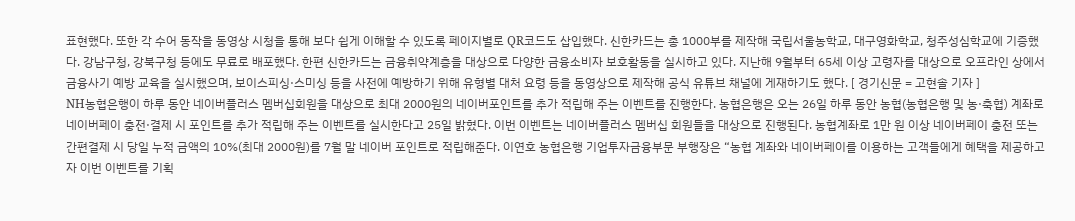표현했다. 또한 각 수어 동작을 동영상 시청을 통해 보다 쉽게 이해할 수 있도록 페이지별로 QR코드도 삽입했다. 신한카드는 총 1000부를 제작해 국립서울농학교, 대구영화학교, 청주성심학교에 기증했다. 강남구청, 강북구청 등에도 무료로 배포했다. 한편 신한카드는 금융취약계층을 대상으로 다양한 금융소비자 보호활동을 실시하고 있다. 지난해 9월부터 65세 이상 고령자를 대상으로 오프라인 상에서 금융사기 예방 교육을 실시했으며, 보이스피싱·스미싱 등을 사전에 예방하기 위해 유형별 대처 요령 등을 동영상으로 제작해 공식 유튜브 채널에 게재하기도 했다. [ 경기신문 = 고현솔 기자 ]
NH농협은행이 하루 동안 네이버플러스 멤버십회원을 대상으로 최대 2000원의 네이버포인트를 추가 적립해 주는 이벤트를 진행한다. 농협은행은 오는 26일 하루 동안 농협(농협은행 및 농·축협) 계좌로 네이버페이 충전·결제 시 포인트를 추가 적립해 주는 이벤트를 실시한다고 25일 밝혔다. 이번 이벤트는 네이버플러스 멤버십 회원들을 대상으로 진행된다. 농협계좌로 1만 원 이상 네이버페이 충전 또는 간편결제 시 당일 누적 금액의 10%(최대 2000원)를 7월 말 네이버 포인트로 적립해준다. 이연호 농협은행 기업투자금융부문 부행장은 “농협 계좌와 네이버페이를 이용하는 고객들에게 혜택을 제공하고자 이번 이벤트를 기획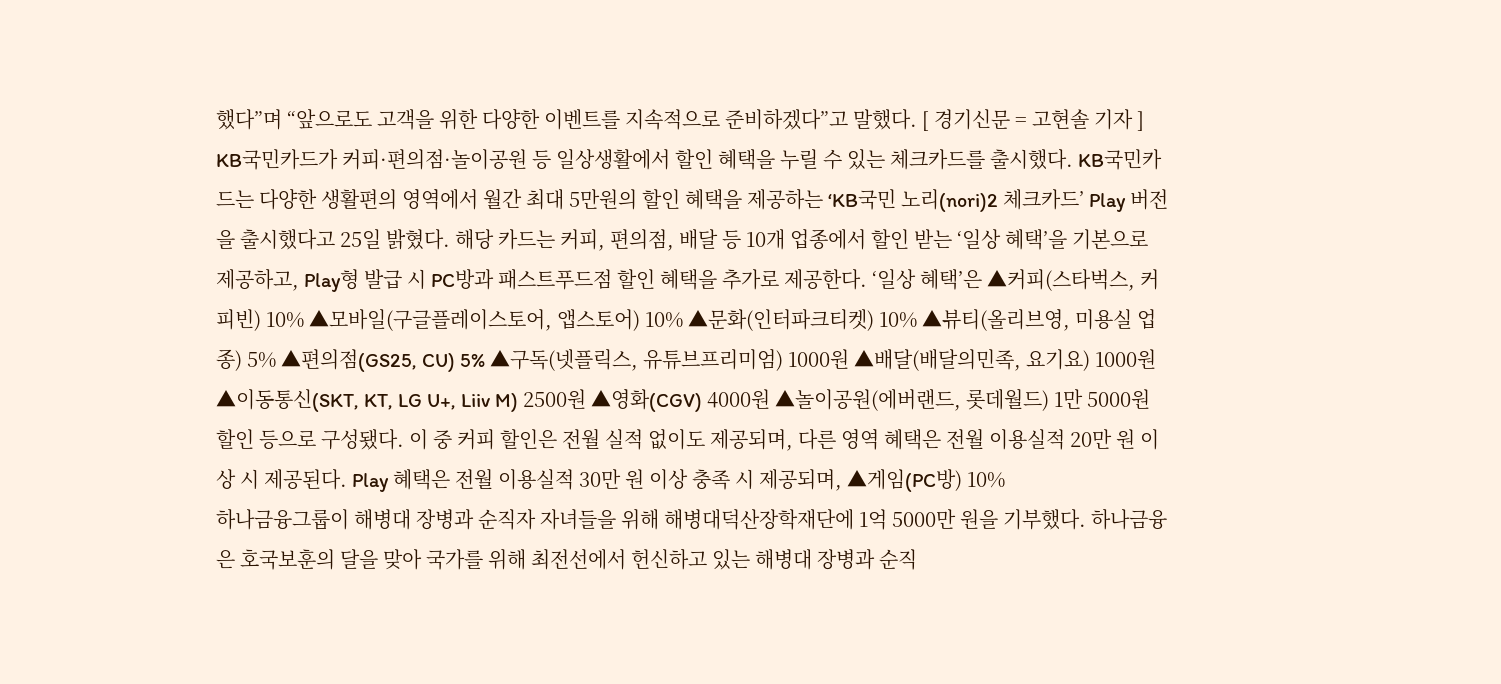했다”며 “앞으로도 고객을 위한 다양한 이벤트를 지속적으로 준비하겠다”고 말했다. [ 경기신문 = 고현솔 기자 ]
KB국민카드가 커피·편의점·놀이공원 등 일상생활에서 할인 혜택을 누릴 수 있는 체크카드를 출시했다. KB국민카드는 다양한 생활편의 영역에서 월간 최대 5만원의 할인 혜택을 제공하는 ‘KB국민 노리(nori)2 체크카드’ Play 버전을 출시했다고 25일 밝혔다. 해당 카드는 커피, 편의점, 배달 등 10개 업종에서 할인 받는 ‘일상 혜택’을 기본으로 제공하고, Play형 발급 시 PC방과 패스트푸드점 할인 혜택을 추가로 제공한다. ‘일상 혜택’은 ▲커피(스타벅스, 커피빈) 10% ▲모바일(구글플레이스토어, 앱스토어) 10% ▲문화(인터파크티켓) 10% ▲뷰티(올리브영, 미용실 업종) 5% ▲편의점(GS25, CU) 5% ▲구독(넷플릭스, 유튜브프리미엄) 1000원 ▲배달(배달의민족, 요기요) 1000원 ▲이동통신(SKT, KT, LG U+, Liiv M) 2500원 ▲영화(CGV) 4000원 ▲놀이공원(에버랜드, 롯데월드) 1만 5000원 할인 등으로 구성됐다. 이 중 커피 할인은 전월 실적 없이도 제공되며, 다른 영역 혜택은 전월 이용실적 20만 원 이상 시 제공된다. Play 혜택은 전월 이용실적 30만 원 이상 충족 시 제공되며, ▲게임(PC방) 10%
하나금융그룹이 해병대 장병과 순직자 자녀들을 위해 해병대덕산장학재단에 1억 5000만 원을 기부했다. 하나금융은 호국보훈의 달을 맞아 국가를 위해 최전선에서 헌신하고 있는 해병대 장병과 순직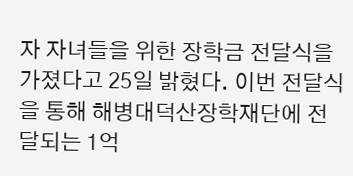자 자녀들을 위한 장학금 전달식을 가졌다고 25일 밝혔다. 이번 전달식을 통해 해병대덕산장학재단에 전달되는 1억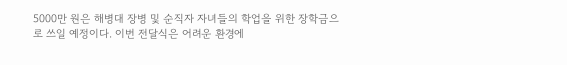5000만 원은 해병대 장병 및 순직자 자녀들의 학업을 위한 장학금으로 쓰일 예정이다. 이번 전달식은 어려운 환경에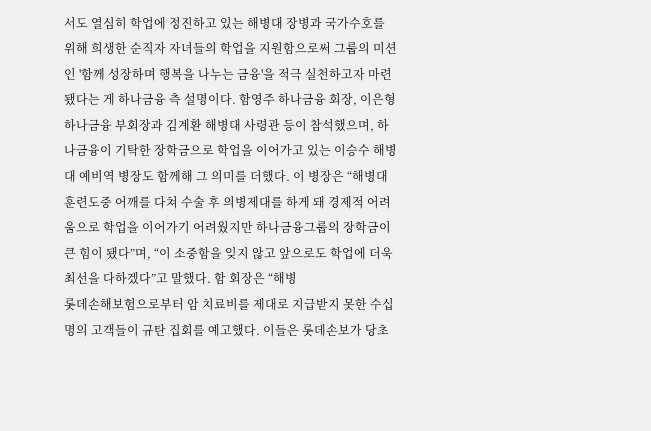서도 열심히 학업에 정진하고 있는 해병대 장병과 국가수호를 위해 희생한 순직자 자녀들의 학업을 지원함으로써 그룹의 미션인 '함께 성장하며 행복을 나누는 금융'을 적극 실천하고자 마련됐다는 게 하나금융 측 설명이다. 함영주 하나금융 회장, 이은형 하나금융 부회장과 김계환 해병대 사령관 등이 참석했으며, 하나금융이 기탁한 장학금으로 학업을 이어가고 있는 이승수 해병대 예비역 병장도 함께해 그 의미를 더했다. 이 병장은 “해병대 훈련도중 어깨를 다쳐 수술 후 의병제대를 하게 돼 경제적 어려움으로 학업을 이어가기 어려웠지만 하나금융그룹의 장학금이 큰 힘이 됐다”며, “이 소중함을 잊지 않고 앞으로도 학업에 더욱 최선을 다하겠다”고 말했다. 함 회장은 “해병
롯데손해보험으로부터 암 치료비를 제대로 지급받지 못한 수십 명의 고객들이 규탄 집회를 예고했다. 이들은 롯데손보가 당초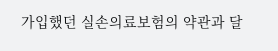가입했던 실손의료보험의 약관과 달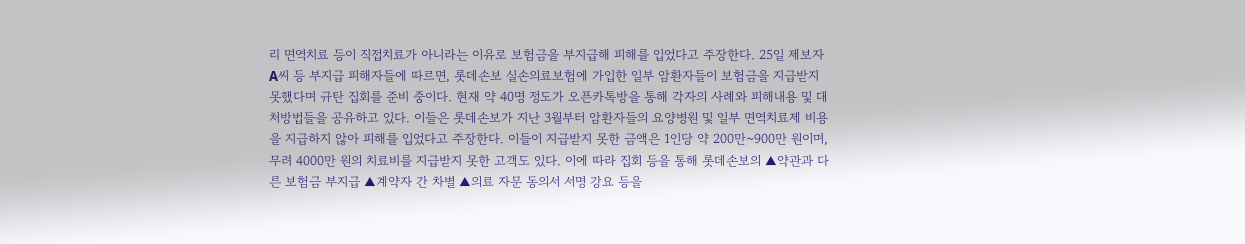리 면역치료 등이 직접치료가 아니라는 이유로 보험금을 부지급해 피해를 입었다고 주장한다. 25일 제보자 A씨 등 부지급 피해자들에 따르면, 롯데손보 실손의료보험에 가입한 일부 암환자들이 보험금을 지급받지 못했다며 규탄 집회를 준비 중이다. 현재 약 40명 정도가 오픈카톡방을 통해 각자의 사례와 피해내용 및 대처방법들을 공유하고 있다. 이들은 롯데손보가 지난 3월부터 암환자들의 요양병원 및 일부 면역치료제 비용을 지급하지 않아 피해를 입었다고 주장한다. 이들이 지급받지 못한 금액은 1인당 약 200만~900만 원이며, 무려 4000만 원의 치료비를 지급받지 못한 고객도 있다. 이에 따라 집회 등을 통해 롯데손보의 ▲약관과 다른 보험금 부지급 ▲계약자 간 차별 ▲의료 자문 동의서 서명 강요 등을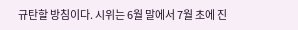규탄할 방침이다. 시위는 6월 말에서 7월 초에 진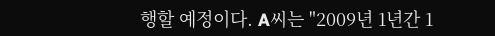행할 예정이다. A씨는 "2009년 1년간 1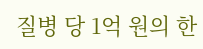질병 당 1억 원의 한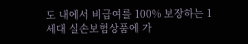도 내에서 비급여를 100% 보장하는 1세대 실손보험상품에 가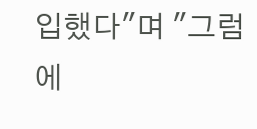입했다"며 "그럼에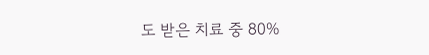도 받은 치료 중 80%